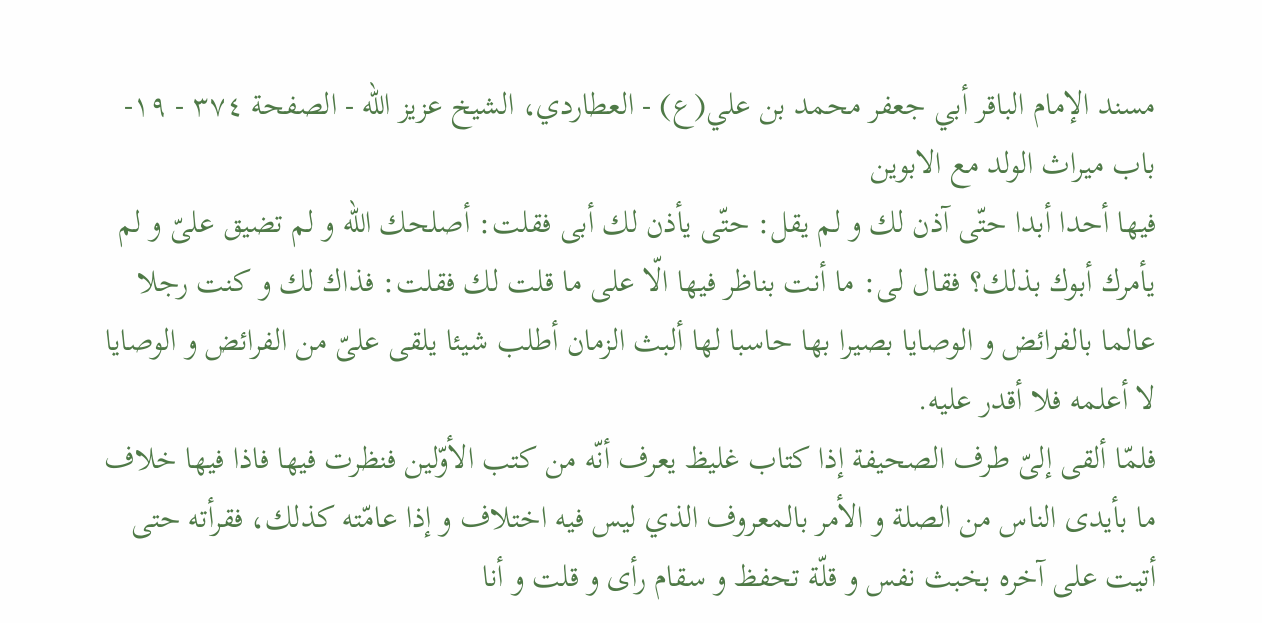مسند الإمام الباقر أبي جعفر محمد بن علي(ع) - العطاردي، الشيخ عزيز الله - الصفحة ٣٧٤ - ١٩- باب ميراث الولد مع الابوين
فيها أحدا أبدا حتّى آذن لك و لم يقل: حتّى يأذن لك أبى فقلت: أصلحك اللّه و لم تضيق علىّ و لم يأمرك أبوك بذلك؟ فقال لى: ما أنت بناظر فيها الّا على ما قلت لك فقلت: فذاك لك و كنت رجلا عالما بالفرائض و الوصايا بصيرا بها حاسبا لها ألبث الزمان أطلب شيئا يلقى علىّ من الفرائض و الوصايا لا أعلمه فلا أقدر عليه.
فلمّا ألقى إلىّ طرف الصحيفة إذا كتاب غليظ يعرف أنّه من كتب الأوّلين فنظرت فيها فاذا فيها خلاف ما بأيدى الناس من الصلة و الأمر بالمعروف الذي ليس فيه اختلاف و إذا عامّته كذلك، فقرأته حتى أتيت على آخره بخبث نفس و قلّة تحفظ و سقام رأى و قلت و أنا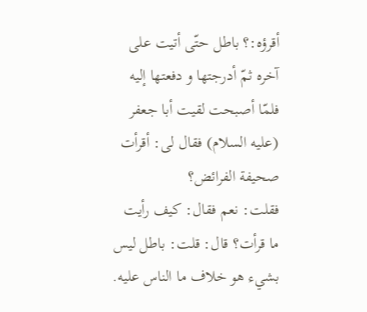أقرؤه:؟ باطل حتّى أتيت على آخره ثمّ أدرجتها و دفعتها إليه فلمّا أصبحت لقيت أبا جعفر (عليه السلام) فقال لى: أقرأت صحيفة الفرائض؟
فقلت: نعم فقال: كيف رأيت ما قرأت؟ قال: قلت: باطل ليس بشيء هو خلاف ما الناس عليه.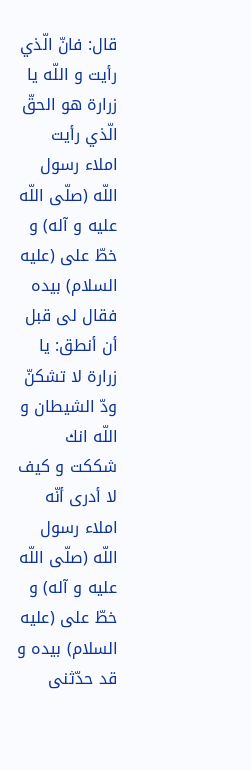قال: فانّ الّذي رأيت و اللّه يا زرارة هو الحقّ الّذي رأيت املاء رسول اللّه (صلّى اللّه عليه و آله) و خطّ على (عليه السلام) بيده فقال لى قبل أن أنطق: يا زرارة لا تشكنّ ودّ الشيطان و اللّه انك شككت و كيف لا أدرى أنّه املاء رسول اللّه (صلّى اللّه عليه و آله) و خطّ على (عليه السلام) بيده و قد حدّثنى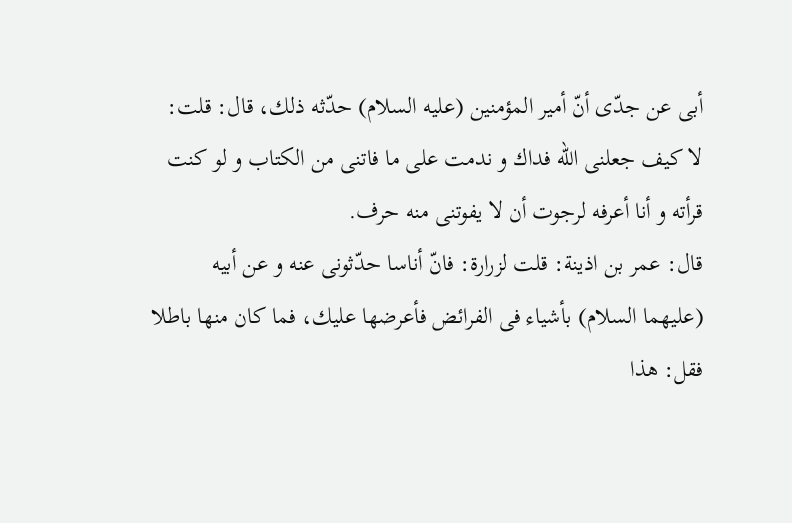أبى عن جدّى أنّ أمير المؤمنين (عليه السلام) حدّثه ذلك، قال: قلت: لا كيف جعلنى اللّه فداك و ندمت على ما فاتنى من الكتاب و لو كنت قرأته و أنا أعرفه لرجوت أن لا يفوتنى منه حرف.
قال: عمر بن اذينة: قلت لزرارة: فانّ أناسا حدّثونى عنه و عن أبيه (عليهما السلام) بأشياء فى الفرائض فأعرضها عليك، فما كان منها باطلا فقل: هذا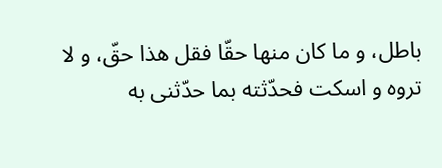باطل، و ما كان منها حقّا فقل هذا حقّ، و لا تروه و اسكت فحدّثته بما حدّثنى به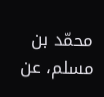محمّد بن مسلم، عن